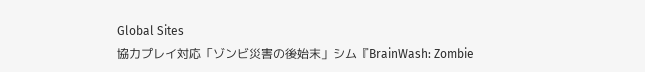Global Sites
協力プレイ対応「ゾンビ災害の後始末」シム『BrainWash: Zombie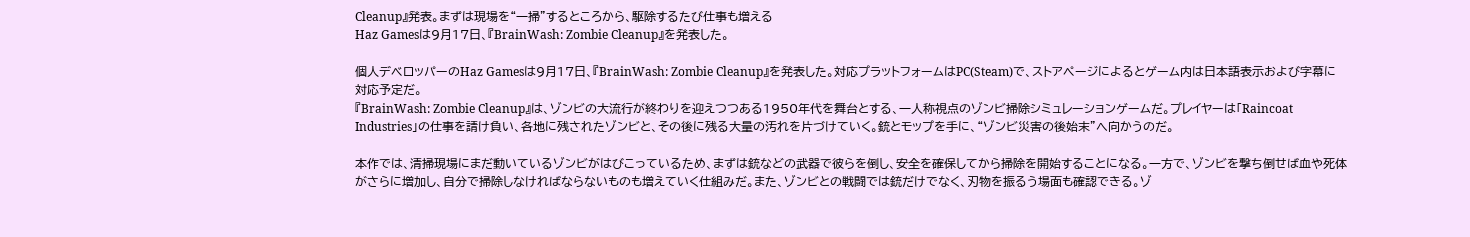Cleanup』発表。まずは現場を“一掃”するところから、駆除するたび仕事も増える
Haz Gamesは9月17日、『BrainWash: Zombie Cleanup』を発表した。

個人デベロッパーのHaz Gamesは9月17日、『BrainWash: Zombie Cleanup』を発表した。対応プラットフォームはPC(Steam)で、ストアページによるとゲーム内は日本語表示および字幕に対応予定だ。
『BrainWash: Zombie Cleanup』は、ゾンビの大流行が終わりを迎えつつある1950年代を舞台とする、一人称視点のゾンビ掃除シミュレーションゲームだ。プレイヤーは「Raincoat Industries」の仕事を請け負い、各地に残されたゾンビと、その後に残る大量の汚れを片づけていく。銃とモップを手に、“ゾンビ災害の後始末”へ向かうのだ。

本作では、清掃現場にまだ動いているゾンビがはびこっているため、まずは銃などの武器で彼らを倒し、安全を確保してから掃除を開始することになる。一方で、ゾンビを撃ち倒せば血や死体がさらに増加し、自分で掃除しなければならないものも増えていく仕組みだ。また、ゾンビとの戦闘では銃だけでなく、刃物を振るう場面も確認できる。ゾ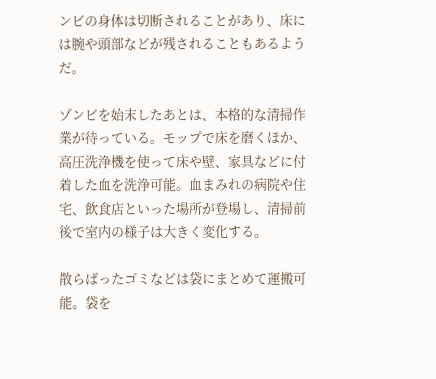ンビの身体は切断されることがあり、床には腕や頭部などが残されることもあるようだ。

ゾンビを始末したあとは、本格的な清掃作業が待っている。モップで床を磨くほか、高圧洗浄機を使って床や壁、家具などに付着した血を洗浄可能。血まみれの病院や住宅、飲食店といった場所が登場し、清掃前後で室内の様子は大きく変化する。

散らばったゴミなどは袋にまとめて運搬可能。袋を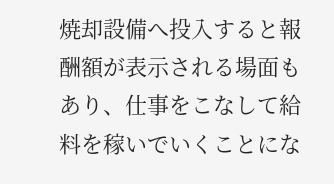焼却設備へ投入すると報酬額が表示される場面もあり、仕事をこなして給料を稼いでいくことにな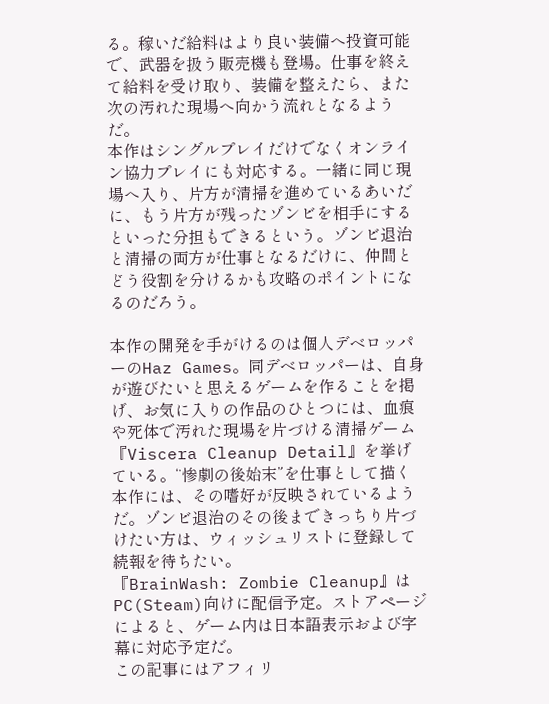る。稼いだ給料はより良い装備へ投資可能で、武器を扱う販売機も登場。仕事を終えて給料を受け取り、装備を整えたら、また次の汚れた現場へ向かう流れとなるようだ。
本作はシングルプレイだけでなくオンライン協力プレイにも対応する。一緒に同じ現場へ入り、片方が清掃を進めているあいだに、もう片方が残ったゾンビを相手にするといった分担もできるという。ゾンビ退治と清掃の両方が仕事となるだけに、仲間とどう役割を分けるかも攻略のポイントになるのだろう。

本作の開発を手がけるのは個人デベロッパーのHaz Games。同デベロッパーは、自身が遊びたいと思えるゲームを作ることを掲げ、お気に入りの作品のひとつには、血痕や死体で汚れた現場を片づける清掃ゲーム『Viscera Cleanup Detail』を挙げている。“惨劇の後始末”を仕事として描く本作には、その嗜好が反映されているようだ。ゾンビ退治のその後まできっちり片づけたい方は、ウィッシュリストに登録して続報を待ちたい。
『BrainWash: Zombie Cleanup』はPC(Steam)向けに配信予定。ストアページによると、ゲーム内は日本語表示および字幕に対応予定だ。
この記事にはアフィリ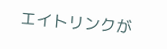エイトリンクが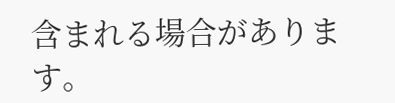含まれる場合があります。